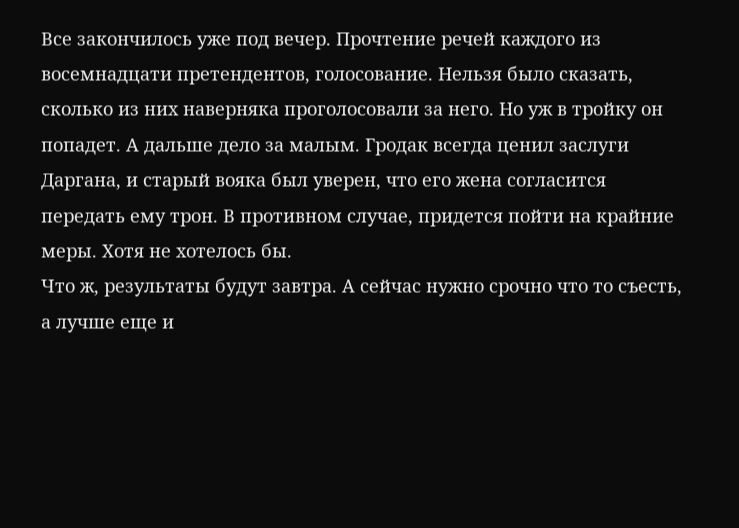Все закончилось уже под вечер. Прочтение речей каждого из восемнадцати претендентов, голосование. Нельзя было сказать, сколько из них наверняка проголосовали за него. Но уж в тройку он попадет. А дальше дело за малым. Гродак всегда ценил заслуги Даргана, и старый вояка был уверен, что его жена согласится передать ему трон. В противном случае, придется пойти на крайние меры. Хотя не хотелось бы.
Что ж, результаты будут завтра. А сейчас нужно срочно что то съесть, а лучше еще и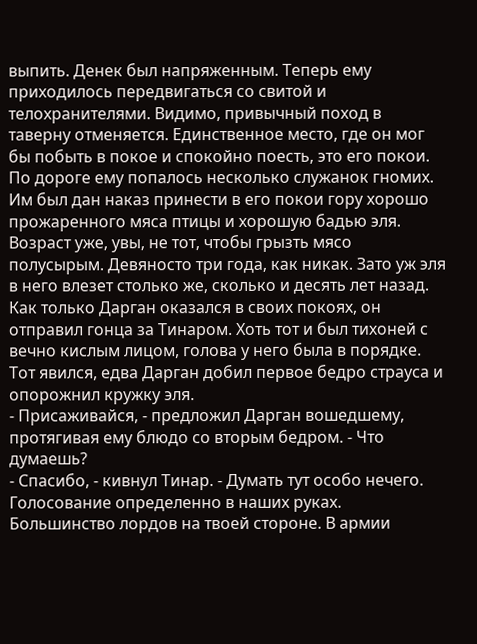выпить. Денек был напряженным. Теперь ему приходилось передвигаться со свитой и телохранителями. Видимо, привычный поход в таверну отменяется. Единственное место, где он мог бы побыть в покое и спокойно поесть, это его покои.
По дороге ему попалось несколько служанок гномих. Им был дан наказ принести в его покои гору хорошо прожаренного мяса птицы и хорошую бадью эля. Возраст уже, увы, не тот, чтобы грызть мясо полусырым. Девяносто три года, как никак. Зато уж эля в него влезет столько же, сколько и десять лет назад.
Как только Дарган оказался в своих покоях, он отправил гонца за Тинаром. Хоть тот и был тихоней с вечно кислым лицом, голова у него была в порядке. Тот явился, едва Дарган добил первое бедро страуса и опорожнил кружку эля.
- Присаживайся, - предложил Дарган вошедшему, протягивая ему блюдо со вторым бедром. - Что думаешь?
- Спасибо, - кивнул Тинар. - Думать тут особо нечего. Голосование определенно в наших руках. Большинство лордов на твоей стороне. В армии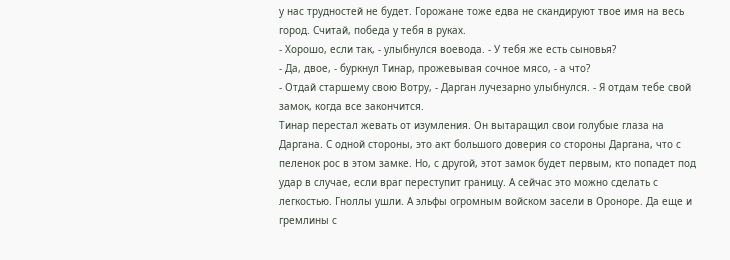у нас трудностей не будет. Горожане тоже едва не скандируют твое имя на весь город. Считай, победа у тебя в руках.
- Хорошо, если так, - улыбнулся воевода. - У тебя же есть сыновья?
- Да, двое, - буркнул Тинар, прожевывая сочное мясо, - а что?
- Отдай старшему свою Вотру, - Дарган лучезарно улыбнулся. - Я отдам тебе свой замок, когда все закончится.
Тинар перестал жевать от изумления. Он вытаращил свои голубые глаза на Даргана. С одной стороны, это акт большого доверия со стороны Даргана, что с пеленок рос в этом замке. Но, с другой, этот замок будет первым, кто попадет под удар в случае, если враг переступит границу. А сейчас это можно сделать с легкостью. Гноллы ушли. А эльфы огромным войском засели в Ороноре. Да еще и гремлины с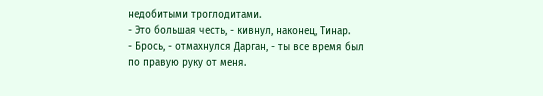недобитыми троглодитами.
- Это большая честь, - кивнул, наконец, Тинар.
- Брось, - отмахнулся Дарган, - ты все время был по правую руку от меня.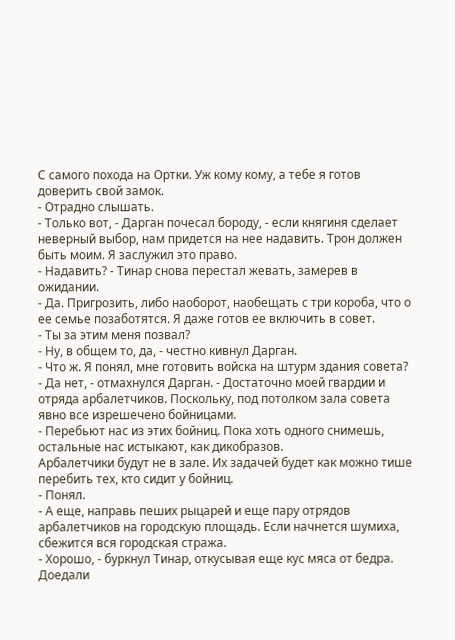С самого похода на Ортки. Уж кому кому, а тебе я готов доверить свой замок.
- Отрадно слышать.
- Только вот, - Дарган почесал бороду, - если княгиня сделает неверный выбор, нам придется на нее надавить. Трон должен быть моим. Я заслужил это право.
- Надавить? - Тинар снова перестал жевать, замерев в ожидании.
- Да. Пригрозить, либо наоборот, наобещать с три короба, что о ее семье позаботятся. Я даже готов ее включить в совет.
- Ты за этим меня позвал?
- Ну, в общем то, да, - честно кивнул Дарган.
- Что ж. Я понял, мне готовить войска на штурм здания совета?
- Да нет, - отмахнулся Дарган. - Достаточно моей гвардии и отряда арбалетчиков. Поскольку, под потолком зала совета явно все изрешечено бойницами.
- Перебьют нас из этих бойниц. Пока хоть одного снимешь, остальные нас истыкают, как дикобразов.
Арбалетчики будут не в зале. Их задачей будет как можно тише перебить тех, кто сидит у бойниц.
- Понял.
- А еще, направь пеших рыцарей и еще пару отрядов арбалетчиков на городскую площадь. Если начнется шумиха, сбежится вся городская стража.
- Хорошо, - буркнул Тинар, откусывая еще кус мяса от бедра.
Доедали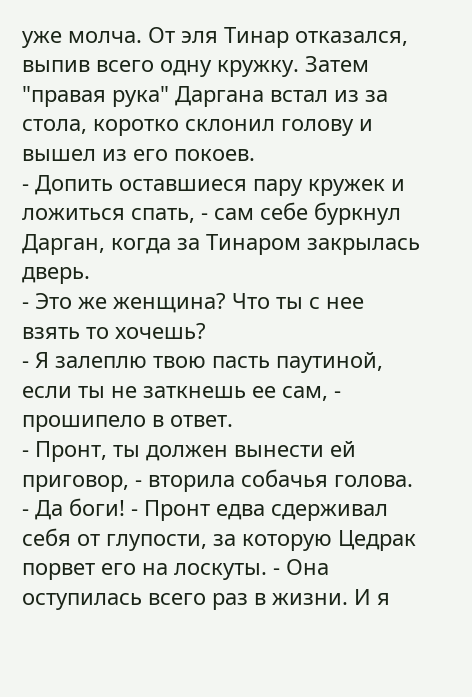уже молча. От эля Тинар отказался, выпив всего одну кружку. Затем "правая рука" Даргана встал из за стола, коротко склонил голову и вышел из его покоев.
- Допить оставшиеся пару кружек и ложиться спать, - сам себе буркнул Дарган, когда за Тинаром закрылась дверь.
- Это же женщина? Что ты с нее взять то хочешь?
- Я залеплю твою пасть паутиной, если ты не заткнешь ее сам, - прошипело в ответ.
- Пронт, ты должен вынести ей приговор, - вторила собачья голова.
- Да боги! - Пронт едва сдерживал себя от глупости, за которую Цедрак порвет его на лоскуты. - Она оступилась всего раз в жизни. И я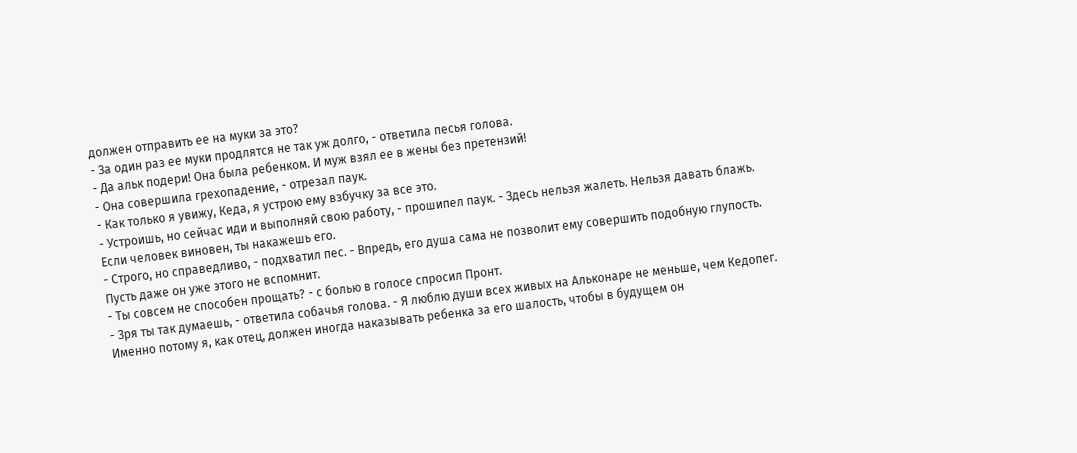должен отправить ее на муки за это?
- За один раз ее муки продлятся не так уж долго, - ответила песья голова.
- Да альк подери! Она была ребенком. И муж взял ее в жены без претензий!
- Она совершила грехопадение, - отрезал паук.
- Как только я увижу, Кеда, я устрою ему взбучку за все это.
- Устроишь, но сейчас иди и выполняй свою работу, - прошипел паук. - Здесь нельзя жалеть. Нельзя давать блажь. Если человек виновен, ты накажешь его.
- Строго, но справедливо, - подхватил пес. - Впредь, его душа сама не позволит ему совершить подобную глупость. Пусть даже он уже этого не вспомнит.
- Ты совсем не способен прощать? - с болью в голосе спросил Пронт.
- Зря ты так думаешь, - ответила собачья голова. - Я люблю души всех живых на Альконаре не меньше, чем Кедопег. Именно потому я, как отец, должен иногда наказывать ребенка за его шалость, чтобы в будущем он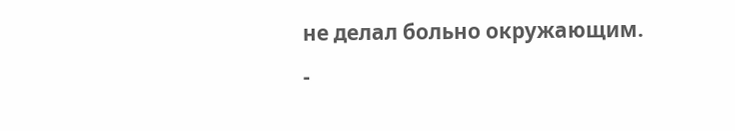не делал больно окружающим.
-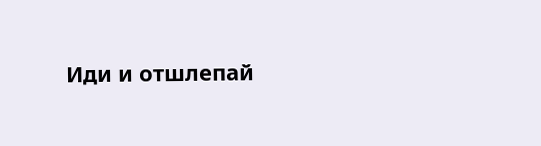Иди и отшлепай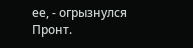ее, - огрызнулся Пронт.